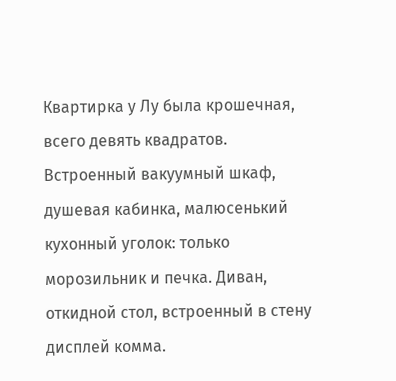Квартирка у Лу была крошечная, всего девять квадратов. Встроенный вакуумный шкаф, душевая кабинка, малюсенький кухонный уголок: только морозильник и печка. Диван, откидной стол, встроенный в стену дисплей комма.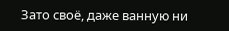Зато своё, даже ванную ни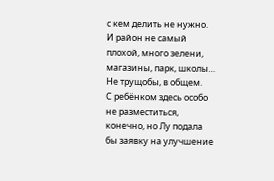с кем делить не нужно. И район не самый плохой, много зелени, магазины, парк, школы… Не трущобы, в общем.
С ребёнком здесь особо не разместиться, конечно, но Лу подала бы заявку на улучшение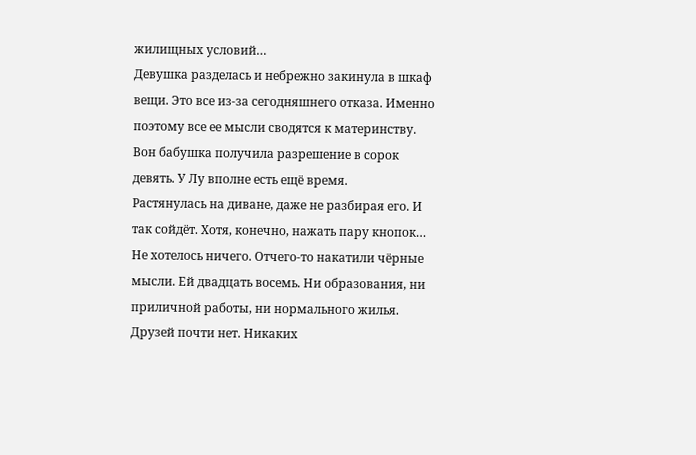жилищных условий…
Девушка разделась и небрежно закинула в шкаф вещи. Это все из-за сегодняшнего отказа. Именно поэтому все ее мысли сводятся к материнству. Вон бабушка получила разрешение в сорок девять. У Лу вполне есть ещё время.
Растянулась на диване, даже не разбирая его. И так сойдёт. Хотя, конечно, нажать пару кнопок…
Не хотелось ничего. Отчего-то накатили чёрные мысли. Ей двадцать восемь. Ни образования, ни приличной работы, ни нормального жилья. Друзей почти нет. Никаких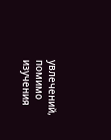увлечений, помимо изучения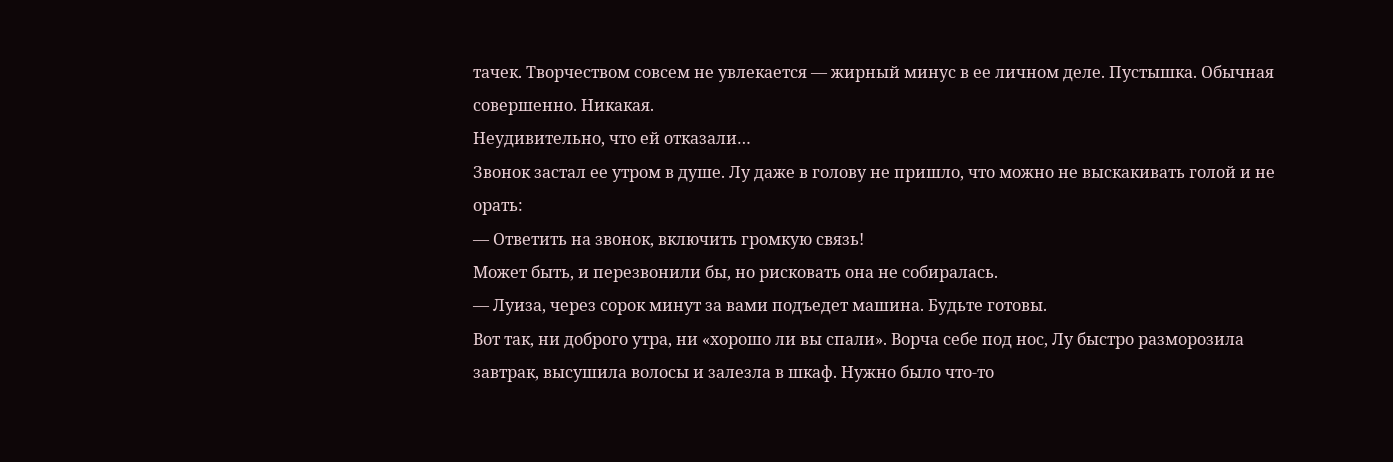тачек. Творчеством совсем не увлекается — жирный минус в ее личном деле. Пустышка. Обычная совершенно. Никакая.
Неудивительно, что ей отказали…
Звонок застал ее утром в душе. Лу даже в голову не пришло, что можно не выскакивать голой и не орать:
— Ответить на звонок, включить громкую связь!
Может быть, и перезвонили бы, но рисковать она не собиралась.
— Луиза, через сорок минут за вами подъедет машина. Будьте готовы.
Вот так, ни доброго утра, ни «хорошо ли вы спали». Ворча себе под нос, Лу быстро разморозила завтрак, высушила волосы и залезла в шкаф. Нужно было что-то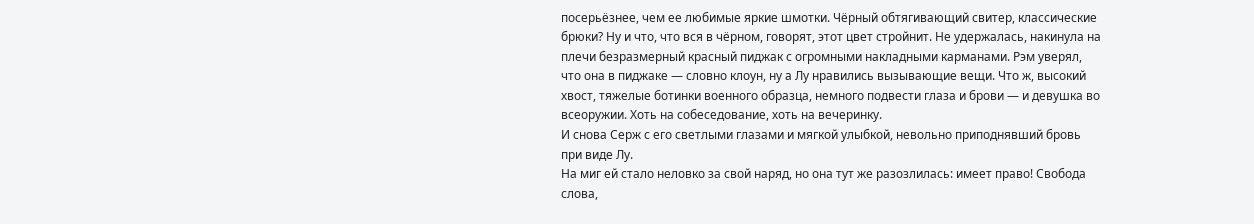посерьёзнее, чем ее любимые яркие шмотки. Чёрный обтягивающий свитер, классические брюки? Ну и что, что вся в чёрном, говорят, этот цвет стройнит. Не удержалась, накинула на плечи безразмерный красный пиджак с огромными накладными карманами. Рэм уверял, что она в пиджаке — словно клоун, ну а Лу нравились вызывающие вещи. Что ж, высокий хвост, тяжелые ботинки военного образца, немного подвести глаза и брови — и девушка во всеоружии. Хоть на собеседование, хоть на вечеринку.
И снова Серж с его светлыми глазами и мягкой улыбкой, невольно приподнявший бровь при виде Лу.
На миг ей стало неловко за свой наряд, но она тут же разозлилась: имеет право! Свобода слова,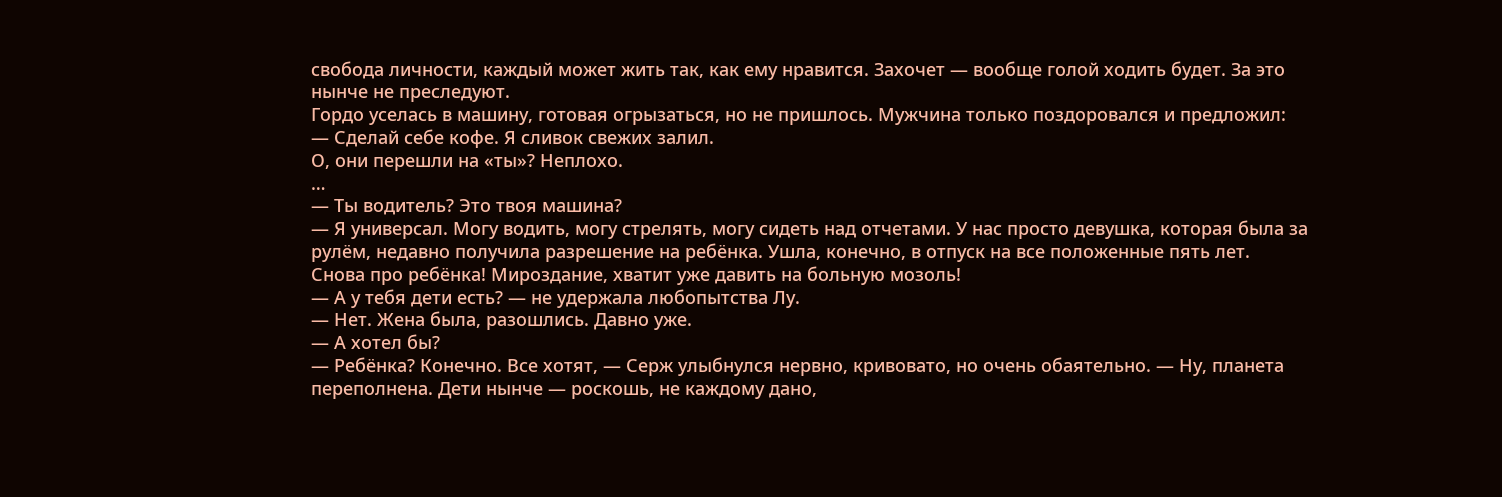свобода личности, каждый может жить так, как ему нравится. Захочет — вообще голой ходить будет. За это нынче не преследуют.
Гордо уселась в машину, готовая огрызаться, но не пришлось. Мужчина только поздоровался и предложил:
— Сделай себе кофе. Я сливок свежих залил.
О, они перешли на «ты»? Неплохо.
…
— Ты водитель? Это твоя машина?
— Я универсал. Могу водить, могу стрелять, могу сидеть над отчетами. У нас просто девушка, которая была за рулём, недавно получила разрешение на ребёнка. Ушла, конечно, в отпуск на все положенные пять лет.
Снова про ребёнка! Мироздание, хватит уже давить на больную мозоль!
— А у тебя дети есть? — не удержала любопытства Лу.
— Нет. Жена была, разошлись. Давно уже.
— А хотел бы?
— Ребёнка? Конечно. Все хотят, — Серж улыбнулся нервно, кривовато, но очень обаятельно. — Ну, планета переполнена. Дети нынче — роскошь, не каждому дано,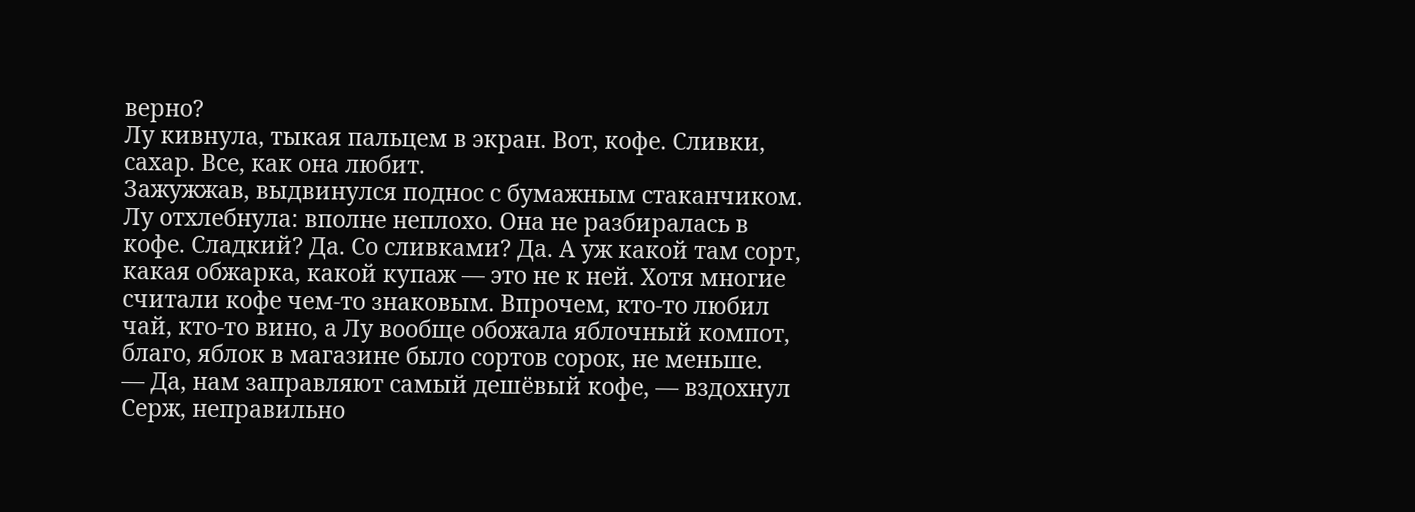верно?
Лу кивнула, тыкая пальцем в экран. Вот, кофе. Сливки, сахар. Все, как она любит.
Зажужжав, выдвинулся поднос с бумажным стаканчиком. Лу отхлебнула: вполне неплохо. Она не разбиралась в кофе. Сладкий? Да. Со сливками? Да. А уж какой там сорт, какая обжарка, какой купаж — это не к ней. Хотя многие считали кофе чем-то знаковым. Впрочем, кто-то любил чай, кто-то вино, а Лу вообще обожала яблочный компот, благо, яблок в магазине было сортов сорок, не меньше.
— Да, нам заправляют самый дешёвый кофе, — вздохнул Серж, неправильно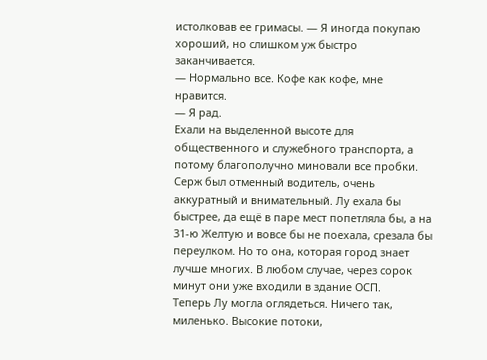истолковав ее гримасы. — Я иногда покупаю хороший, но слишком уж быстро заканчивается.
— Нормально все. Кофе как кофе, мне нравится.
— Я рад.
Ехали на выделенной высоте для общественного и служебного транспорта, а потому благополучно миновали все пробки. Серж был отменный водитель, очень аккуратный и внимательный. Лу ехала бы быстрее, да ещё в паре мест попетляла бы, а на 31-ю Желтую и вовсе бы не поехала, срезала бы переулком. Но то она, которая город знает лучше многих. В любом случае, через сорок минут они уже входили в здание ОСП.
Теперь Лу могла оглядеться. Ничего так, миленько. Высокие потоки,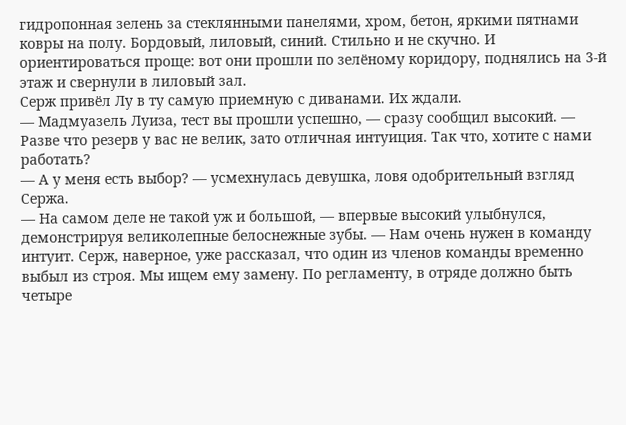гидропонная зелень за стеклянными панелями, хром, бетон, яркими пятнами ковры на полу. Бордовый, лиловый, синий. Стильно и не скучно. И ориентироваться проще: вот они прошли по зелёному коридору, поднялись на 3-й этаж и свернули в лиловый зал.
Серж привёл Лу в ту самую приемную с диванами. Их ждали.
— Мадмуазель Луиза, тест вы прошли успешно, — сразу сообщил высокий. — Разве что резерв у вас не велик, зато отличная интуиция. Так что, хотите с нами работать?
— А у меня есть выбор? — усмехнулась девушка, ловя одобрительный взгляд Сержа.
— На самом деле не такой уж и большой, — впервые высокий улыбнулся, демонстрируя великолепные белоснежные зубы. — Нам очень нужен в команду интуит. Серж, наверное, уже рассказал, что один из членов команды временно выбыл из строя. Мы ищем ему замену. По регламенту, в отряде должно быть четыре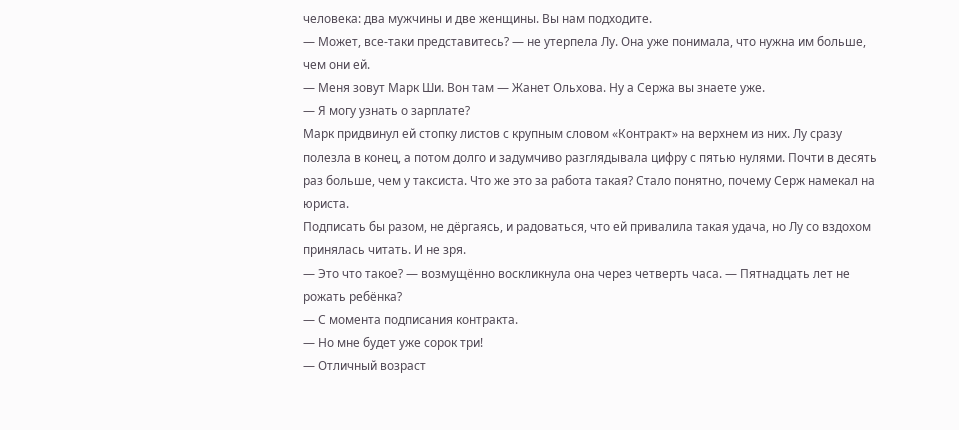человека: два мужчины и две женщины. Вы нам подходите.
— Может, все-таки представитесь? — не утерпела Лу. Она уже понимала, что нужна им больше, чем они ей.
— Меня зовут Марк Ши. Вон там — Жанет Ольхова. Ну а Сержа вы знаете уже.
— Я могу узнать о зарплате?
Марк придвинул ей стопку листов с крупным словом «Контракт» на верхнем из них. Лу сразу полезла в конец, а потом долго и задумчиво разглядывала цифру с пятью нулями. Почти в десять раз больше, чем у таксиста. Что же это за работа такая? Стало понятно, почему Серж намекал на юриста.
Подписать бы разом, не дёргаясь, и радоваться, что ей привалила такая удача, но Лу со вздохом принялась читать. И не зря.
— Это что такое? — возмущённо воскликнула она через четверть часа. — Пятнадцать лет не рожать ребёнка?
— С момента подписания контракта.
— Но мне будет уже сорок три!
— Отличный возраст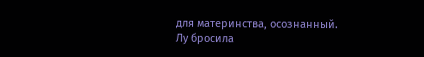для материнства, осознанный.
Лу бросила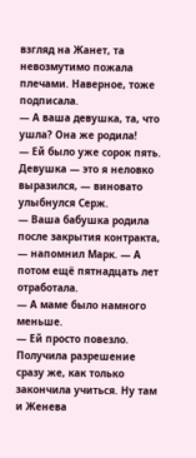взгляд на Жанет, та невозмутимо пожала плечами. Наверное, тоже подписала.
— А ваша девушка, та, что ушла? Она же родила!
— Ей было уже сорок пять. Девушка — это я неловко выразился, — виновато улыбнулся Серж.
— Ваша бабушка родила после закрытия контракта, — напомнил Марк. — А потом ещё пятнадцать лет отработала.
— А маме было намного меньше.
— Ей просто повезло. Получила разрешение сразу же, как только закончила учиться. Ну там и Женева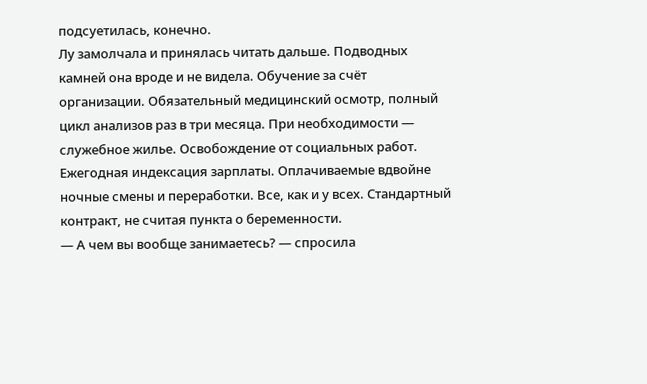подсуетилась, конечно.
Лу замолчала и принялась читать дальше. Подводных камней она вроде и не видела. Обучение за счёт организации. Обязательный медицинский осмотр, полный цикл анализов раз в три месяца. При необходимости — служебное жилье. Освобождение от социальных работ. Ежегодная индексация зарплаты. Оплачиваемые вдвойне ночные смены и переработки. Все, как и у всех. Стандартный контракт, не считая пункта о беременности.
— А чем вы вообще занимаетесь? — спросила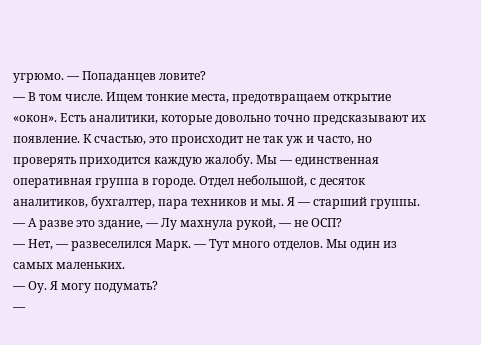угрюмо. — Попаданцев ловите?
— В том числе. Ищем тонкие места, предотвращаем открытие «окон». Есть аналитики, которые довольно точно предсказывают их появление. К счастью, это происходит не так уж и часто, но проверять приходится каждую жалобу. Мы — единственная оперативная группа в городе. Отдел небольшой, с десяток аналитиков, бухгалтер, пара техников и мы. Я — старший группы.
— А разве это здание, — Лу махнула рукой, — не ОСП?
— Нет, — развеселился Марк. — Тут много отделов. Мы один из самых маленьких.
— Оу. Я могу подумать?
—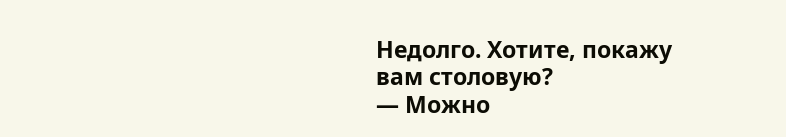Недолго. Хотите, покажу вам столовую?
— Можно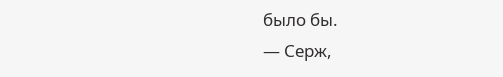было бы.
— Серж,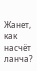Жанет, как насчёт ланча?